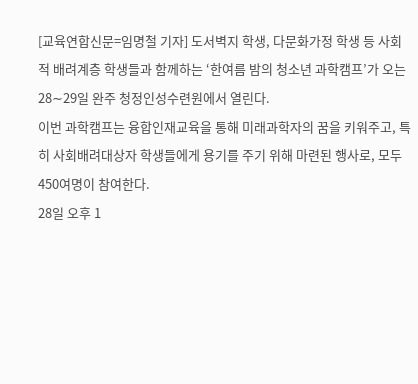[교육연합신문=임명철 기자] 도서벽지 학생, 다문화가정 학생 등 사회적 배려계층 학생들과 함께하는 ‘한여름 밤의 청소년 과학캠프’가 오는 28∼29일 완주 청정인성수련원에서 열린다.
이번 과학캠프는 융합인재교육을 통해 미래과학자의 꿈을 키워주고, 특히 사회배려대상자 학생들에게 용기를 주기 위해 마련된 행사로, 모두 450여명이 참여한다.
28일 오후 1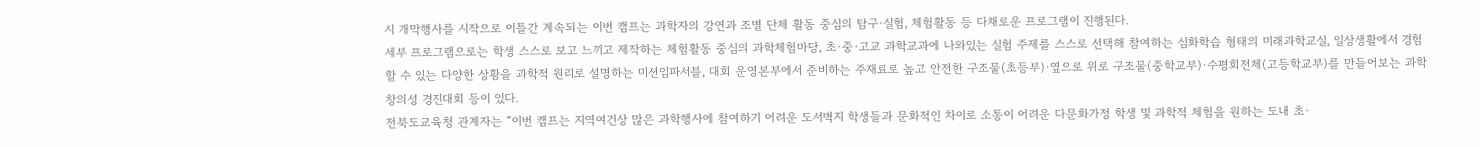시 개막행사를 시작으로 이틀간 계속되는 이번 캠프는 과학자의 강연과 조별 단체 활동 중심의 탐구·실험, 체험활동 등 다채로운 프로그램이 진행된다.
세부 프로그램으로는 학생 스스로 보고 느끼고 제작하는 체험활동 중심의 과학체험마당, 초·중·고교 과학교과에 나와있는 실험 주제를 스스로 선택해 참여하는 심화학습 형태의 미래과학교실, 일상생활에서 경험할 수 있는 다양한 상황을 과학적 원리로 설명하는 미션임파서블, 대회 운영본부에서 준비하는 주재료로 높고 안전한 구조물(초등부)·옆으로 위로 구조물(중학교부)·수평회전체(고등학교부)를 만들어보는 과학 창의성 경진대회 등이 있다.
전북도교육청 관계자는 “이번 캠프는 지역여건상 많은 과학행사에 참여하기 어려운 도서벽지 학생들과 문화적인 차이로 소통이 어려운 다문화가정 학생 및 과학적 체험을 원하는 도내 초·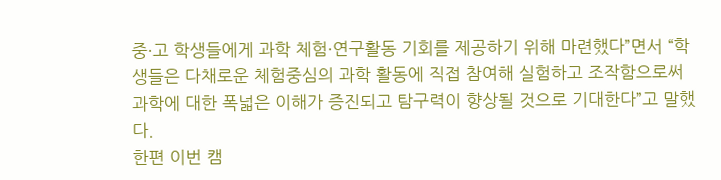중·고 학생들에게 과학 체험·연구활동 기회를 제공하기 위해 마련했다”면서 “학생들은 다채로운 체험중심의 과학 활동에 직접 참여해 실험하고 조작함으로써 과학에 대한 폭넓은 이해가 증진되고 탐구력이 향상될 것으로 기대한다”고 말했다.
한편 이번 캠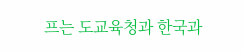프는 도교육청과 한국과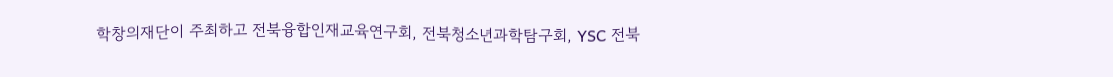학창의재단이 주최하고 전북융합인재교육연구회, 전북청소년과학탐구회, YSC 전북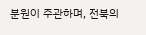분원이 주관하며, 전북의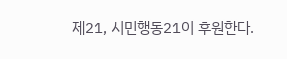제21, 시민행동21이 후원한다.